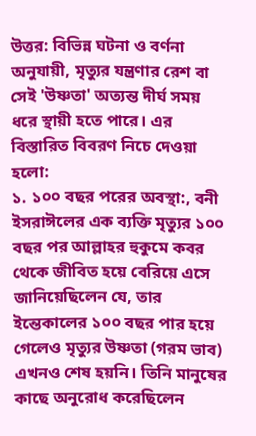উত্তর: বিভিন্ন ঘটনা ও বর্ণনা অনুযায়ী, মৃত্যুর যন্ত্রণার রেশ বা সেই 'উষ্ণতা' অত্যন্ত দীর্ঘ সময় ধরে স্থায়ী হতে পারে। এর বিস্তারিত বিবরণ নিচে দেওয়া হলো:
১. ১০০ বছর পরের অবস্থা:, বনী ইসরাঈলের এক ব্যক্তি মৃত্যুর ১০০ বছর পর আল্লাহর হুকুমে কবর থেকে জীবিত হয়ে বেরিয়ে এসে জানিয়েছিলেন যে, তার ইন্তেকালের ১০০ বছর পার হয়ে গেলেও মৃত্যুর উষ্ণতা (গরম ভাব) এখনও শেষ হয়নি। তিনি মানুষের কাছে অনুরোধ করেছিলেন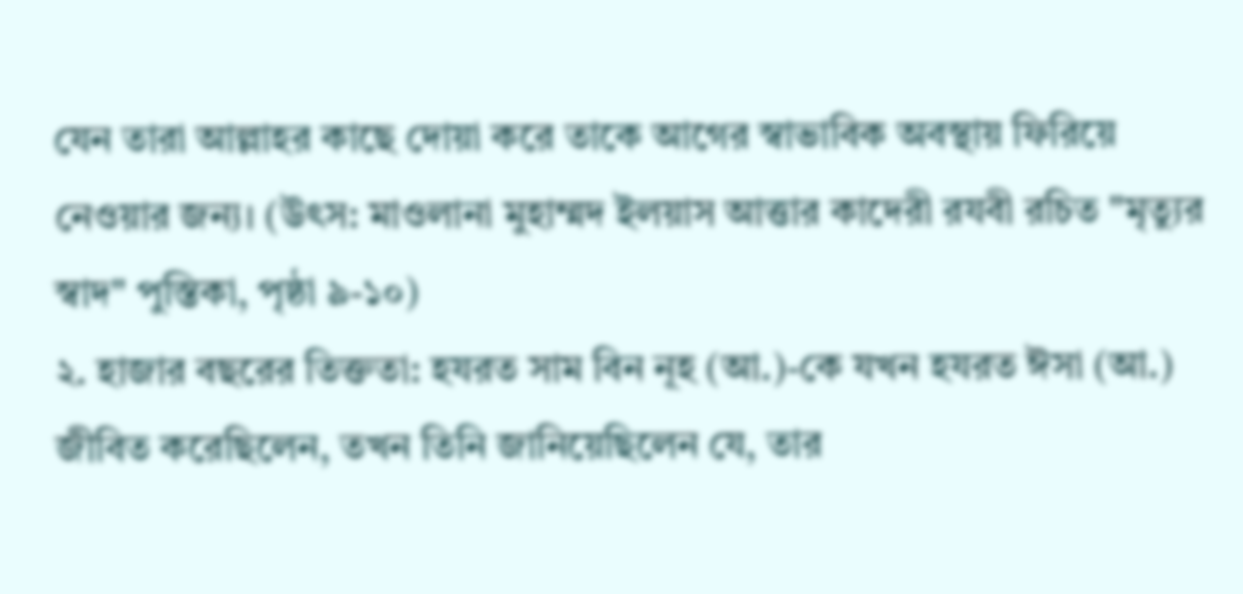যেন তারা আল্লাহর কাছে দোয়া করে তাকে আগের স্বাভাবিক অবস্থায় ফিরিয়ে নেওয়ার জন্য। (উৎস: মাওলানা মুহাম্মদ ইলয়াস আত্তার কাদেরী রযবী রচিত "মৃত্যুর স্বাদ" পুস্তিকা, পৃষ্ঠা ৯-১০)
২. হাজার বছরের তিক্ততা: হযরত সাম বিন নূহ (আ.)-কে যখন হযরত ঈসা (আ.) জীবিত করেছিলেন, তখন তিনি জানিয়েছিলেন যে, তার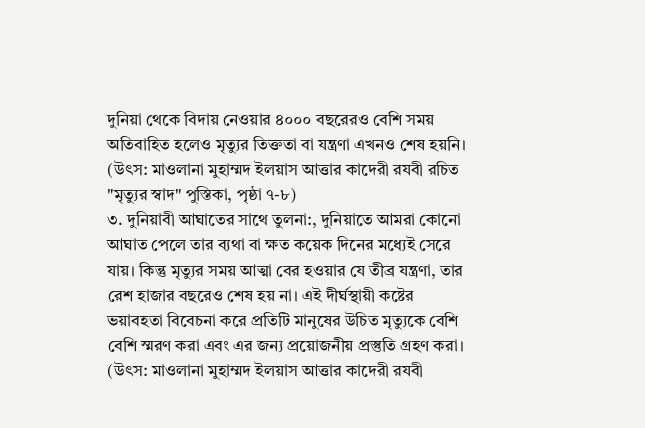দুনিয়া থেকে বিদায় নেওয়ার ৪০০০ বছরেরও বেশি সময় অতিবাহিত হলেও মৃত্যুর তিক্ততা বা যন্ত্রণা এখনও শেষ হয়নি। (উৎস: মাওলানা মুহাম্মদ ইলয়াস আত্তার কাদেরী রযবী রচিত "মৃত্যুর স্বাদ" পুস্তিকা, পৃষ্ঠা ৭-৮)
৩. দুনিয়াবী আঘাতের সাথে তুলনা:, দুনিয়াতে আমরা কোনো আঘাত পেলে তার ব্যথা বা ক্ষত কয়েক দিনের মধ্যেই সেরে যায়। কিন্তু মৃত্যুর সময় আত্মা বের হওয়ার যে তীব্র যন্ত্রণা, তার রেশ হাজার বছরেও শেষ হয় না। এই দীর্ঘস্থায়ী কষ্টের ভয়াবহতা বিবেচনা করে প্রতিটি মানুষের উচিত মৃত্যুকে বেশি বেশি স্মরণ করা এবং এর জন্য প্রয়োজনীয় প্রস্তুতি গ্রহণ করা। (উৎস: মাওলানা মুহাম্মদ ইলয়াস আত্তার কাদেরী রযবী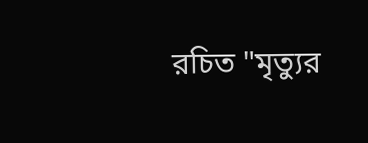রচিত "মৃত্যুর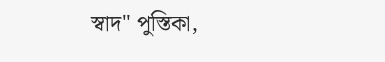স্বাদ" পুস্তিকা,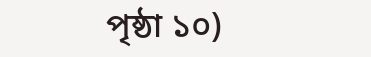পৃষ্ঠা ১০)